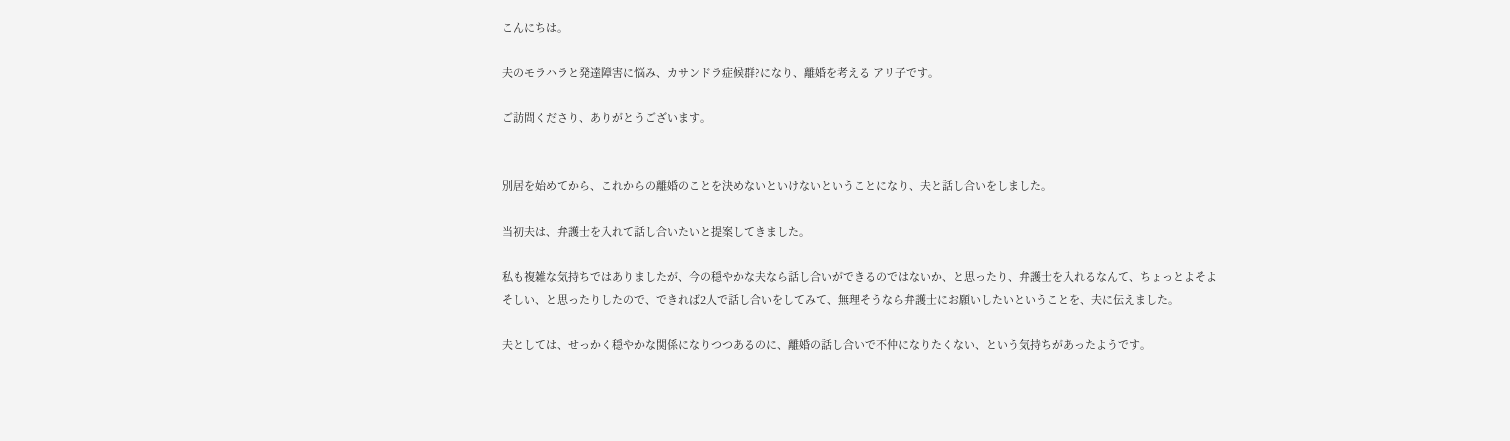こんにちは。

夫のモラハラと発達障害に悩み、カサンドラ症候群?になり、離婚を考える アリ子です。

ご訪問くださり、ありがとうございます。


別居を始めてから、これからの離婚のことを決めないといけないということになり、夫と話し合いをしました。

当初夫は、弁護士を入れて話し合いたいと提案してきました。

私も複雑な気持ちではありましたが、今の穏やかな夫なら話し合いができるのではないか、と思ったり、弁護士を入れるなんて、ちょっとよそよそしい、と思ったりしたので、できれば2人で話し合いをしてみて、無理そうなら弁護士にお願いしたいということを、夫に伝えました。

夫としては、せっかく穏やかな関係になりつつあるのに、離婚の話し合いで不仲になりたくない、という気持ちがあったようです。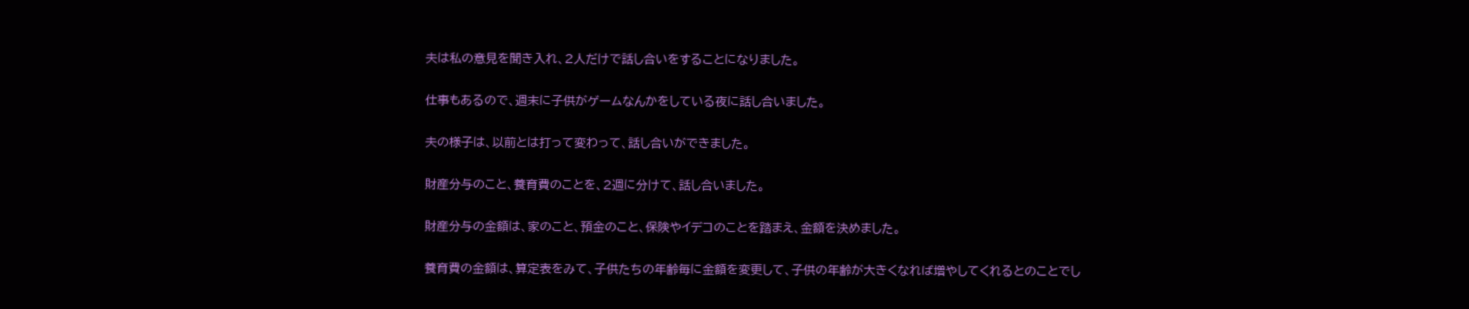夫は私の意見を聞き入れ、2人だけで話し合いをすることになりました。

仕事もあるので、週末に子供がゲームなんかをしている夜に話し合いました。

夫の様子は、以前とは打って変わって、話し合いができました。

財産分与のこと、養育費のことを、2週に分けて、話し合いました。

財産分与の金額は、家のこと、預金のこと、保険やイデコのことを踏まえ、金額を決めました。

養育費の金額は、算定表をみて、子供たちの年齢毎に金額を変更して、子供の年齢が大きくなれば増やしてくれるとのことでし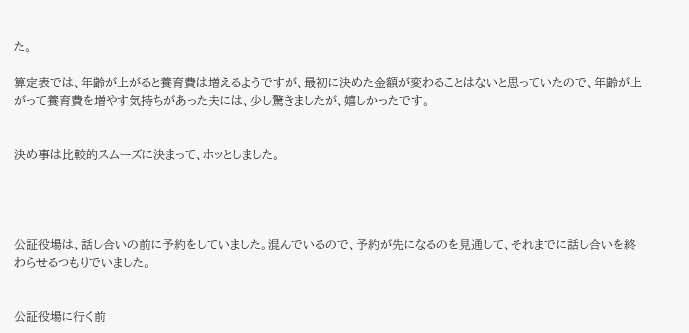た。

算定表では、年齢が上がると養育費は増えるようですが、最初に決めた金額が変わることはないと思っていたので、年齢が上がって養育費を増やす気持ちがあった夫には、少し驚きましたが、嬉しかったです。


決め事は比較的スムーズに決まって、ホッとしました。




公証役場は、話し合いの前に予約をしていました。混んでいるので、予約が先になるのを見通して、それまでに話し合いを終わらせるつもりでいました。


公証役場に行く前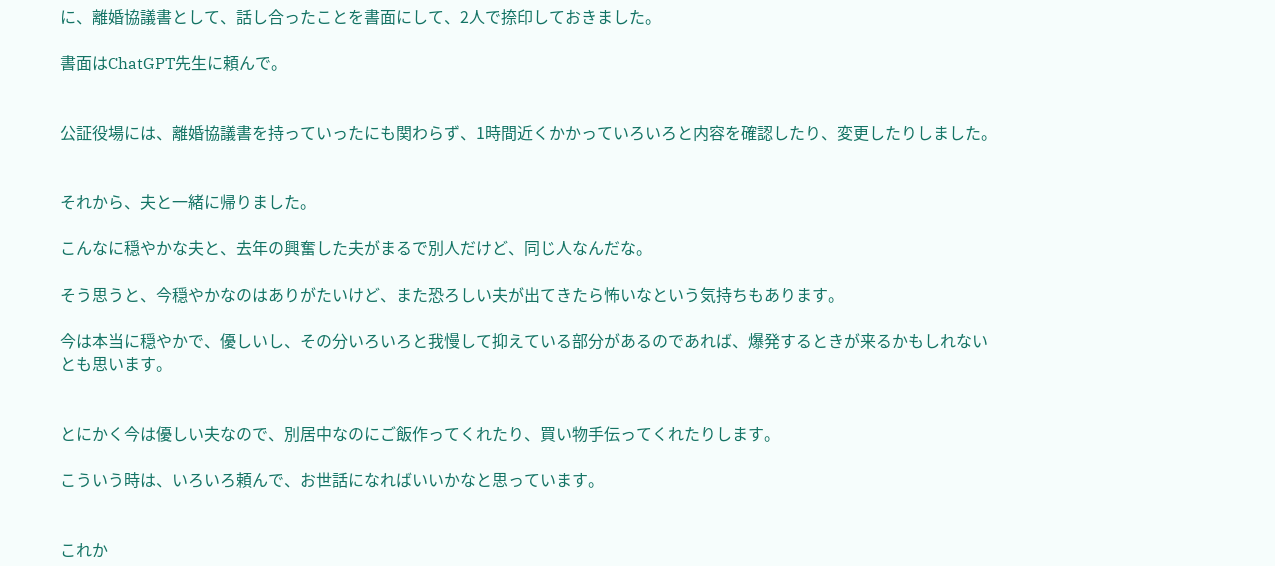に、離婚協議書として、話し合ったことを書面にして、2人で捺印しておきました。

書面はChatGPT先生に頼んで。


公証役場には、離婚協議書を持っていったにも関わらず、1時間近くかかっていろいろと内容を確認したり、変更したりしました。


それから、夫と一緒に帰りました。

こんなに穏やかな夫と、去年の興奮した夫がまるで別人だけど、同じ人なんだな。

そう思うと、今穏やかなのはありがたいけど、また恐ろしい夫が出てきたら怖いなという気持ちもあります。

今は本当に穏やかで、優しいし、その分いろいろと我慢して抑えている部分があるのであれば、爆発するときが来るかもしれないとも思います。


とにかく今は優しい夫なので、別居中なのにご飯作ってくれたり、買い物手伝ってくれたりします。

こういう時は、いろいろ頼んで、お世話になればいいかなと思っています。


これか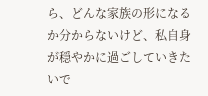ら、どんな家族の形になるか分からないけど、私自身が穏やかに過ごしていきたいで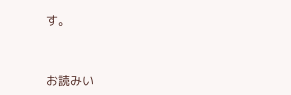す。



お読みい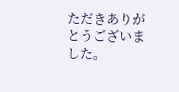ただきありがとうございました。